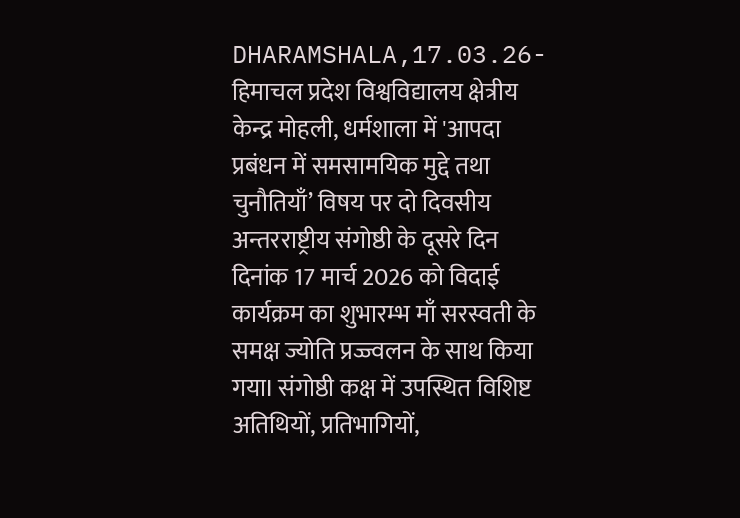DHARAMSHALA,17.03.26-हिमाचल प्रदेश विश्वविद्यालय क्षेत्रीय केन्द्र मोहली, धर्मशाला में 'आपदा प्रबंधन में समसामयिक मुद्दे तथा चुनौतियाँ’ विषय पर दो दिवसीय अन्तरराष्ट्रीय संगोष्ठी के दूसरे दिन दिनांक 17 मार्च 2026 को विदाई कार्यक्रम का शुभारम्भ माँ सरस्वती के समक्ष ज्योति प्रज्ज्वलन के साथ किया गयाI संगोष्ठी कक्ष में उपस्थित विशिष्ट अतिथियों, प्रतिभागियों,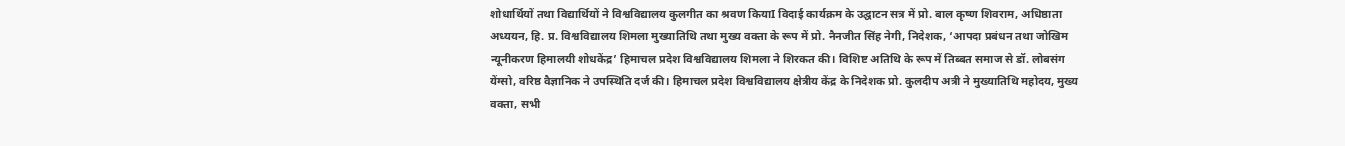शोधार्थियों तथा विद्यार्थियों ने विश्वविद्यालय कुलगीत का श्रवण कियाI विदाई कार्यक्रम के उद्घाटन सत्र में प्रो. बाल कृष्ण शिवराम, अधिष्ठाता अध्ययन, हि. प्र. विश्वविद्यालय शिमला मुख्यातिथि तथा मुख्य वक्ता के रूप में प्रो. नैनजीत सिंह नेगी, निदेशक, ‘आपदा प्रबंधन तथा जोखिम न्यूनीकरण हिमालयी शोधकेंद्र’ हिमाचल प्रदेश विश्वविद्यालय शिमला ने शिरकत की। विशिष्ट अतिथि के रूप में तिब्बत समाज से डॉ. लोबसंग येंग्सो, वरिष्ठ वैज्ञानिक ने उपस्थिति दर्ज की। हिमाचल प्रदेश विश्वविद्यालय क्षेत्रीय केंद्र के निदेशक प्रो. कुलदीप अत्री ने मुख्यातिथि महोदय, मुख्य वक्ता, सभी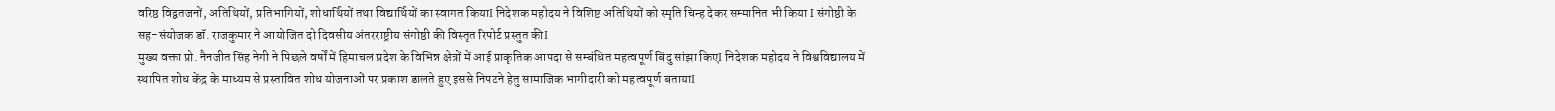वरिष्ठ विद्वतजनों, अतिथियों, प्रतिभागियों, शोधार्थियों तथा विद्यार्थियों का स्वागत कियाI निदेशक महोदय ने विशिष्ट अतिथियों को स्मृति चिन्ह देकर सम्मानित भी किया I संगोष्ठी के सह-संयोजक डॉ. राजकुमार ने आयोजित दो दिवसीय अंतरराष्ट्रीय संगोष्ठी की विस्तृत रिपोर्ट प्रस्तुत कीI
मुख्य वक्ता प्रो. नैनजीत सिंह नेगी ने पिछले वर्षों में हिमाचल प्रदेश के विभिन्न क्षेत्रों में आई प्राकृतिक आपदा से सम्बंधित महत्वपूर्ण बिंदु सांझा किएI निदेशक महोदय ने विश्वविद्यालय में स्थापित शोध केंद्र के माध्यम से प्रस्तावित शोध योजनाओं पर प्रकाश डालते हुए इससे निपटने हेतु सामाजिक भागीदारी को महत्वपूर्ण बतायाI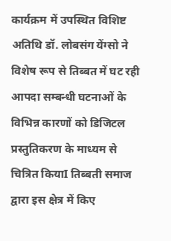कार्यक्रम में उपस्थित विशिष्ट अतिथि डॉ. लोबसंग येंग्सो ने विशेष रूप से तिब्बत में घट रही आपदा सम्बन्धी घटनाओं के विभिन्न कारणों को डिजिटल प्रस्तुतिकरण के माध्यम से चित्रित कियाI तिब्बती समाज द्वारा इस क्षेत्र में किए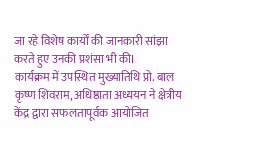जा रहे विशेष कार्यों की जानकारी सांझा करते हुए उनकी प्रशंसा भी कीI
कार्यक्रम में उपस्थित मुख्यातिथि प्रो. बाल कृष्ण शिवराम, अधिष्ठाता अध्ययन ने क्षेत्रीय केंद्र द्वारा सफलतापूर्वक आयोजित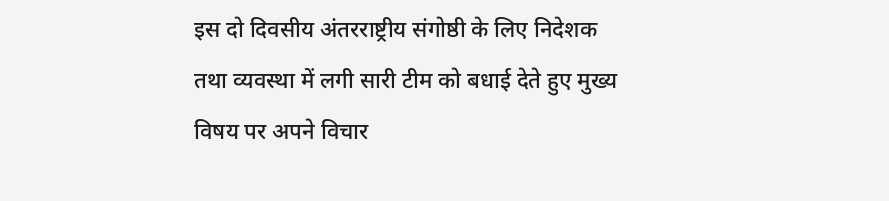इस दो दिवसीय अंतरराष्ट्रीय संगोष्ठी के लिए निदेशक तथा व्यवस्था में लगी सारी टीम को बधाई देते हुए मुख्य विषय पर अपने विचार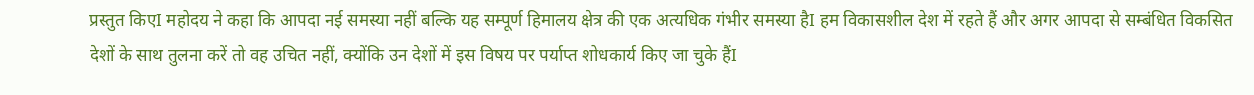प्रस्तुत किएI महोदय ने कहा कि आपदा नई समस्या नहीं बल्कि यह सम्पूर्ण हिमालय क्षेत्र की एक अत्यधिक गंभीर समस्या हैI हम विकासशील देश में रहते हैं और अगर आपदा से सम्बंधित विकसित देशों के साथ तुलना करें तो वह उचित नहीं, क्योंकि उन देशों में इस विषय पर पर्याप्त शोधकार्य किए जा चुके हैंI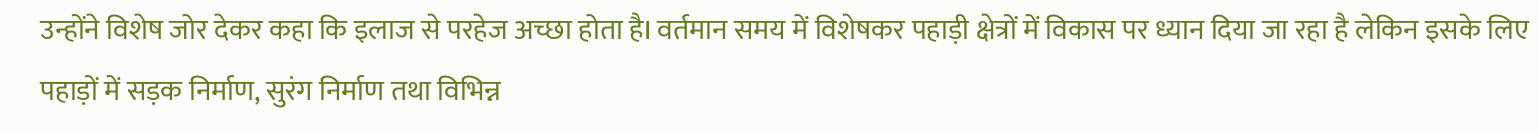उन्होंने विशेष जोर देकर कहा कि इलाज से परहेज अच्छा होता हैI वर्तमान समय में विशेषकर पहाड़ी क्षेत्रों में विकास पर ध्यान दिया जा रहा है लेकिन इसके लिए पहाड़ों में सड़क निर्माण, सुरंग निर्माण तथा विभिन्न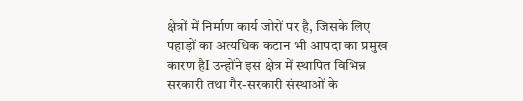क्षेत्रों में निर्माण कार्य जोरों पर है, जिसके लिए पहाड़ों का अत्यधिक कटान भी आपदा का प्रमुख कारण हैI उन्होंने इस क्षेत्र में स्थापित विभिन्न सरकारी तथा गैर-सरकारी संस्थाओं के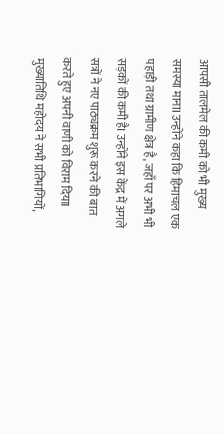आपसी तालमेल की कमी को भी मुख्य समस्या मानाI उन्होंने कहा कि हिमाचल एक पहाड़ी तथा ग्रामीण क्षेत्र है, जहाँ पर अभी भी सड़कों की कमी हैI उन्होंने इस केंद्र में अगले सत्रों ने नए पाठ्यक्रम शुरू करने की बात करते हुए अपनी वाणी को विराम दियाI मुख्यातिथि महोदय ने सभी प्रतिभागियों,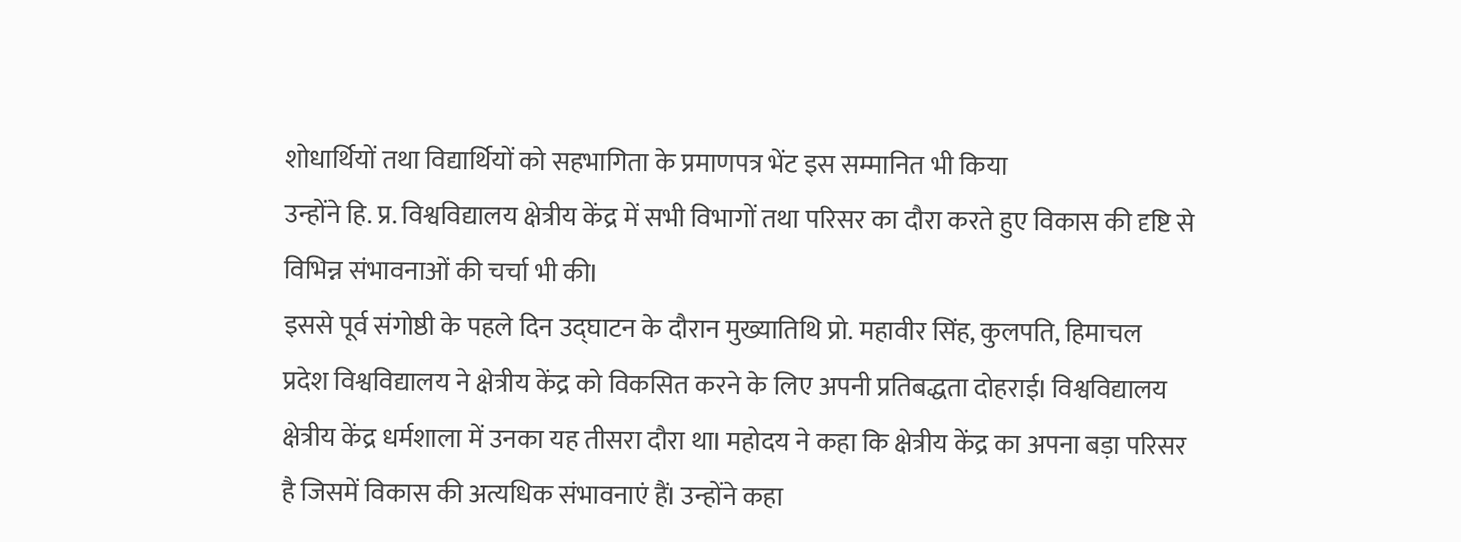शोधार्थियों तथा विद्यार्थियों को सहभागिता के प्रमाणपत्र भेंट इस सम्मानित भी किया
उन्होंने हि. प्र. विश्वविद्यालय क्षेत्रीय केंद्र में सभी विभागों तथा परिसर का दौरा करते हुए विकास की दृष्टि से विभिन्न संभावनाओं की चर्चा भी कीI
इससे पूर्व संगोष्ठी के पहले दिन उद्घाटन के दौरान मुख्यातिथि प्रो. महावीर सिंह, कुलपति, हिमाचल प्रदेश विश्वविद्यालय ने क्षेत्रीय केंद्र को विकसित करने के लिए अपनी प्रतिबद्धता दोहराईI विश्वविद्यालय क्षेत्रीय केंद्र धर्मशाला में उनका यह तीसरा दौरा थाI महोदय ने कहा कि क्षेत्रीय केंद्र का अपना बड़ा परिसर है जिसमें विकास की अत्यधिक संभावनाएं हैंI उन्होंने कहा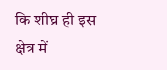कि शीघ्र ही इस क्षेत्र में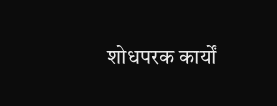शोधपरक कार्यों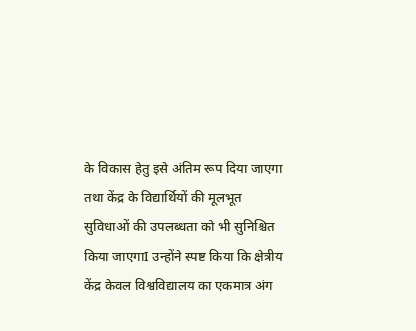के विकास हेतु इसे अंतिम रूप दिया जाएगा तथा केंद्र के विद्यार्थियों की मूलभूत सुविधाओं की उपलब्धता को भी सुनिश्चित किया जाएगाI उन्होंने स्पष्ट किया कि क्षेत्रीय केंद्र केवल विश्वविद्यालय का एकमात्र अंग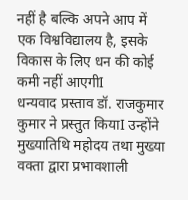नहीं है बल्कि अपने आप में एक विश्वविद्यालय है, इसके विकास के लिए धन की कोई कमी नहीं आएगीI
धन्यवाद प्रस्ताव डॉ. राजकुमार कुमार ने प्रस्तुत कियाI उन्होंने मुख्यातिथि महोदय तथा मुख्या वक्ता द्वारा प्रभावशाली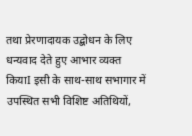तथा प्रेरणादायक उद्बोधन के लिए धन्यवाद देते हुए आभार व्यक्त कियाI इसी के साथ-साथ सभागार में उपस्थित सभी विशिष्ट अतिथियों,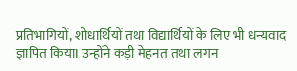प्रतिभागियों, शोधार्थियों तथा विद्यार्थियों के लिए भी धन्यवाद ज्ञापित कियाI उन्होंने कड़ी मेहनत तथा लगन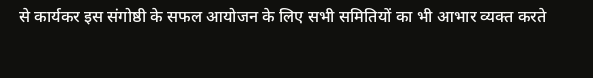से कार्यकर इस संगोष्ठी के सफल आयोजन के लिए सभी समितियों का भी आभार व्यक्त करते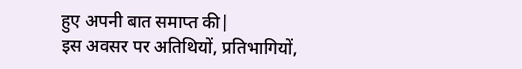हुए अपनी बात समाप्त की|
इस अवसर पर अतिथियों, प्रतिभागियों,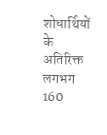शोधार्थियों के अतिरिक्त लगभग 160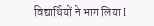विद्यार्थियों ने भाग लिया I